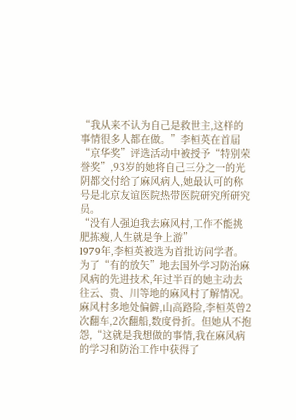“我从来不认为自己是救世主,这样的事情很多人都在做。”李桓英在首届“京华奖”评选活动中被授予“特别荣誉奖”,93岁的她将自己三分之一的光阴都交付给了麻风病人,她最认可的称号是北京友谊医院热带医院研究所研究员。
“没有人强迫我去麻风村,工作不能挑肥拣瘦,人生就是争上游”
l979年,李桓英被选为首批访问学者。为了“有的放矢”地去国外学习防治麻风病的先进技术,年过半百的她主动去往云、贵、川等地的麻风村了解情况。麻风村多地处偏僻,山高路险,李桓英曾2次翻车,2次翻船,数度骨折。但她从不抱怨,“这就是我想做的事情,我在麻风病的学习和防治工作中获得了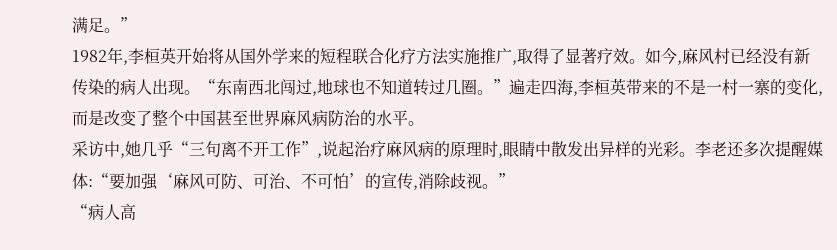满足。”
1982年,李桓英开始将从国外学来的短程联合化疗方法实施推广,取得了显著疗效。如今,麻风村已经没有新传染的病人出现。“东南西北闯过,地球也不知道转过几圈。”遍走四海,李桓英带来的不是一村一寨的变化,而是改变了整个中国甚至世界麻风病防治的水平。
采访中,她几乎“三句离不开工作”,说起治疗麻风病的原理时,眼睛中散发出异样的光彩。李老还多次提醒媒体:“要加强‘麻风可防、可治、不可怕’的宣传,消除歧视。”
“病人高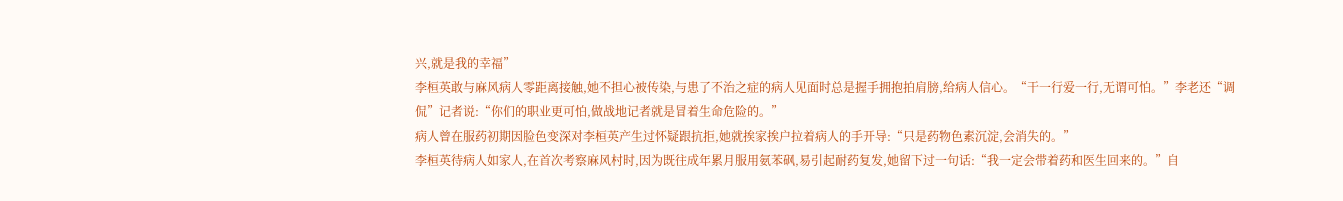兴,就是我的幸福”
李桓英敢与麻风病人零距离接触,她不担心被传染,与患了不治之症的病人见面时总是握手拥抱拍肩膀,给病人信心。“干一行爱一行,无谓可怕。”李老还“调侃”记者说:“你们的职业更可怕,做战地记者就是冒着生命危险的。”
病人曾在服药初期因脸色变深对李桓英产生过怀疑跟抗拒,她就挨家挨户拉着病人的手开导:“只是药物色素沉淀,会消失的。”
李桓英待病人如家人,在首次考察麻风村时,因为既往成年累月服用氨苯砜,易引起耐药复发,她留下过一句话:“我一定会带着药和医生回来的。”自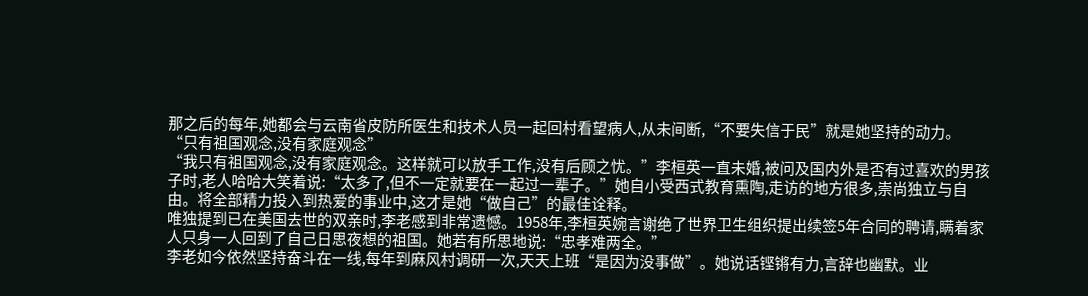那之后的每年,她都会与云南省皮防所医生和技术人员一起回村看望病人,从未间断,“不要失信于民”就是她坚持的动力。
“只有祖国观念,没有家庭观念”
“我只有祖国观念,没有家庭观念。这样就可以放手工作,没有后顾之忧。”李桓英一直未婚,被问及国内外是否有过喜欢的男孩子时,老人哈哈大笑着说:“太多了,但不一定就要在一起过一辈子。”她自小受西式教育熏陶,走访的地方很多,崇尚独立与自由。将全部精力投入到热爱的事业中,这才是她“做自己”的最佳诠释。
唯独提到已在美国去世的双亲时,李老感到非常遗憾。1958年,李桓英婉言谢绝了世界卫生组织提出续签5年合同的聘请,瞒着家人只身一人回到了自己日思夜想的祖国。她若有所思地说:“忠孝难两全。”
李老如今依然坚持奋斗在一线,每年到麻风村调研一次,天天上班“是因为没事做”。她说话铿锵有力,言辞也幽默。业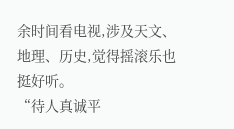余时间看电视,涉及天文、地理、历史,觉得摇滚乐也挺好听。
“待人真诚平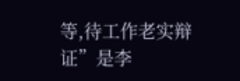等,待工作老实辩证”是李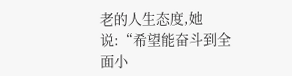老的人生态度,她说:“希望能奋斗到全面小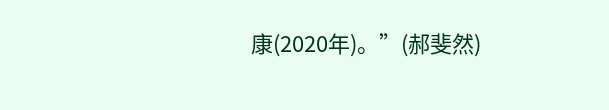康(2020年)。”(郝斐然)